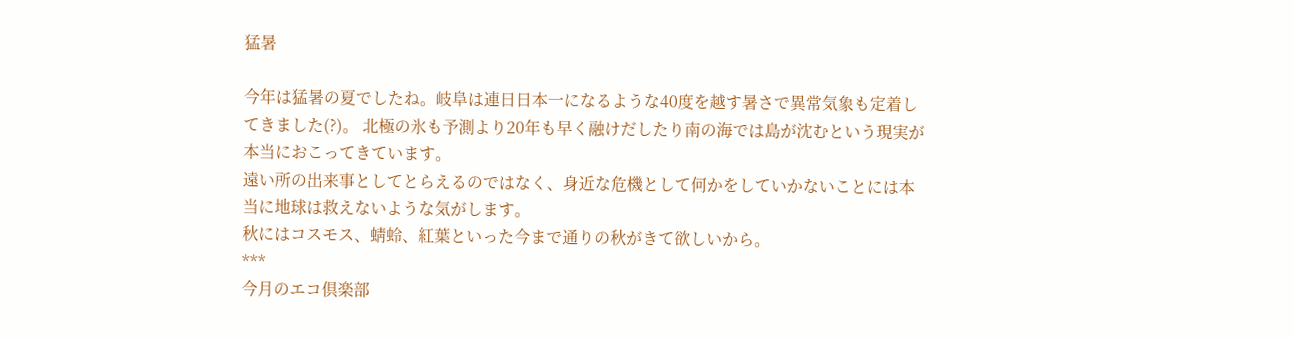猛暑

今年は猛暑の夏でしたね。岐阜は連日日本一になるような40度を越す暑さで異常気象も定着してきました(?)。 北極の氷も予測より20年も早く融けだしたり南の海では島が沈むという現実が本当におこってきています。
遠い所の出来事としてとらえるのではなく、身近な危機として何かをしていかないことには本当に地球は救えないような気がします。
秋にはコスモス、蜻蛉、紅葉といった今まで通りの秋がきて欲しいから。
***
今月のエコ倶楽部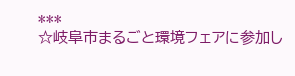***
☆岐阜市まるごと環境フェアに参加し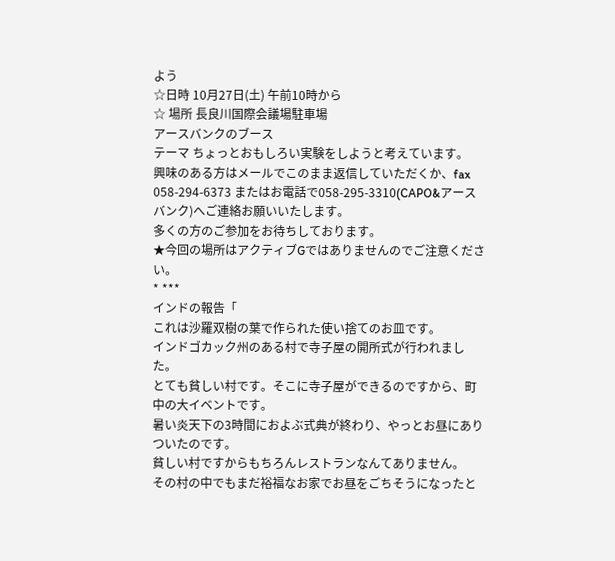よう
☆日時 10月27日(土) 午前10時から
☆ 場所 長良川国際会議場駐車場
アースバンクのブース
テーマ ちょっとおもしろい実験をしようと考えています。
興味のある方はメールでこのまま返信していただくか、fax 058-294-6373 またはお電話で058-295-3310(CAPO&アースバンク)へご連絡お願いいたします。
多くの方のご参加をお待ちしております。
★今回の場所はアクティブGではありませんのでご注意ください。
* ***
インドの報告「
これは沙羅双樹の葉で作られた使い捨てのお皿です。
インドゴカック州のある村で寺子屋の開所式が行われました。
とても貧しい村です。そこに寺子屋ができるのですから、町中の大イベントです。
暑い炎天下の3時間におよぶ式典が終わり、やっとお昼にありついたのです。
貧しい村ですからもちろんレストランなんてありません。
その村の中でもまだ裕福なお家でお昼をごちそうになったと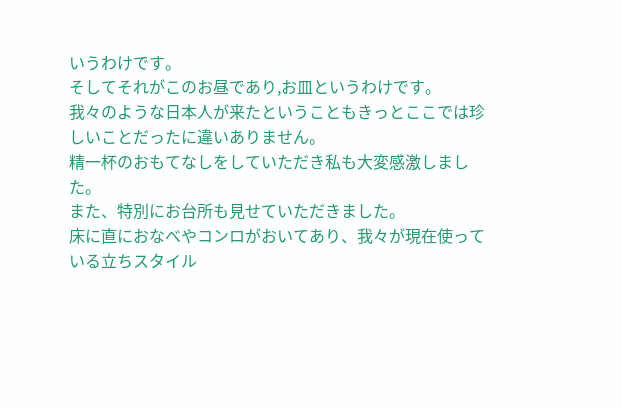いうわけです。
そしてそれがこのお昼であり,お皿というわけです。
我々のような日本人が来たということもきっとここでは珍しいことだったに違いありません。
精一杯のおもてなしをしていただき私も大変感激しました。
また、特別にお台所も見せていただきました。
床に直におなべやコンロがおいてあり、我々が現在使っている立ちスタイル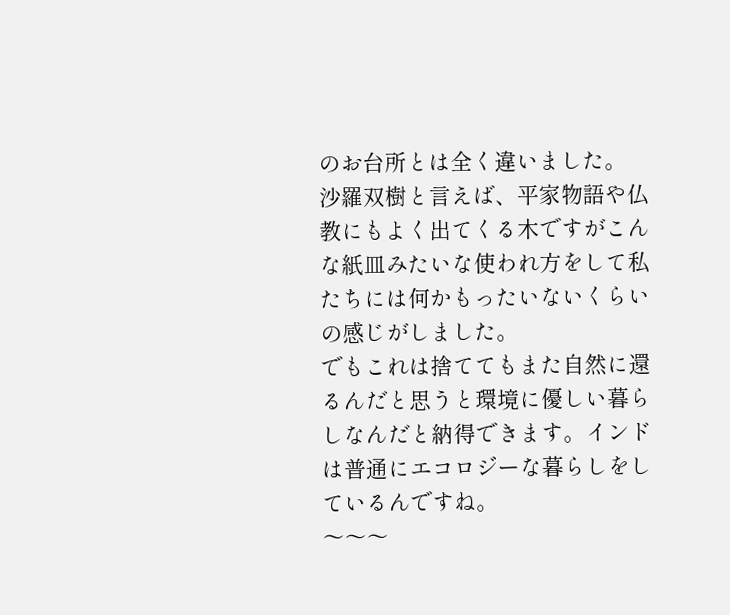のお台所とは全く違いました。
沙羅双樹と言えば、平家物語や仏教にもよく出てくる木ですがこんな紙皿みたいな使われ方をして私たちには何かもったいないくらいの感じがしました。
でもこれは捨ててもまた自然に還るんだと思うと環境に優しい暮らしなんだと納得できます。インドは普通にエコロジーな暮らしをしているんですね。
〜〜〜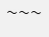〜〜〜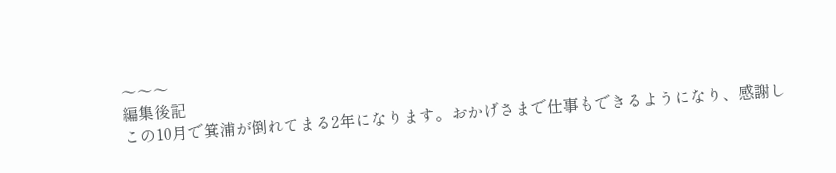〜〜〜
編集後記
この10月で箕浦が倒れてまる2年になります。おかげさまで仕事もできるようになり、感謝し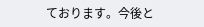ております。今後と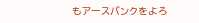もアースバンクをよろ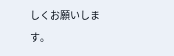しくお願いします。